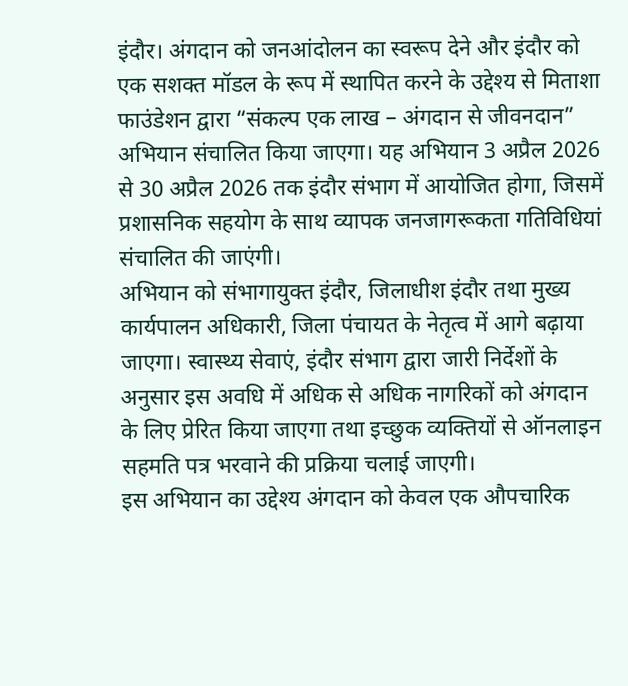इंदौर। अंगदान को जनआंदोलन का स्वरूप देने और इंदौर को एक सशक्त मॉडल के रूप में स्थापित करने के उद्देश्य से मिताशा फाउंडेशन द्वारा “संकल्प एक लाख – अंगदान से जीवनदान” अभियान संचालित किया जाएगा। यह अभियान 3 अप्रैल 2026 से 30 अप्रैल 2026 तक इंदौर संभाग में आयोजित होगा, जिसमें प्रशासनिक सहयोग के साथ व्यापक जनजागरूकता गतिविधियां संचालित की जाएंगी।
अभियान को संभागायुक्त इंदौर, जिलाधीश इंदौर तथा मुख्य कार्यपालन अधिकारी, जिला पंचायत के नेतृत्व में आगे बढ़ाया जाएगा। स्वास्थ्य सेवाएं, इंदौर संभाग द्वारा जारी निर्देशों के अनुसार इस अवधि में अधिक से अधिक नागरिकों को अंगदान के लिए प्रेरित किया जाएगा तथा इच्छुक व्यक्तियों से ऑनलाइन सहमति पत्र भरवाने की प्रक्रिया चलाई जाएगी।
इस अभियान का उद्देश्य अंगदान को केवल एक औपचारिक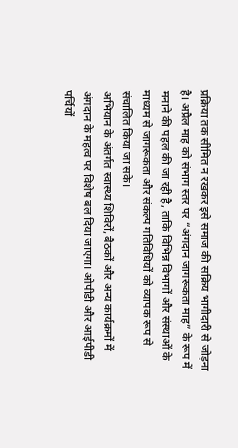प्रक्रिया तक सीमित न रखकर इसे समाज की सक्रिय भागीदारी से जोड़ना है। अप्रैल माह को संभाग स्तर पर “अंगदान जागरूकता माह” के रूप में मनाने की पहल की जा रही है, ताकि विभिन्न विभागों और संस्थाओं के माध्यम से जागरूकता और संकल्प गतिविधियों को व्यापक रूप से संचालित किया जा सके।
अभियान के अंतर्गत स्वास्थ्य शिविरों, बैठकों और अन्य कार्यक्रमों में अंगदान के महत्व पर विशेष बल दिया जाएगा। ओपीडी और आईपीडी पर्चियों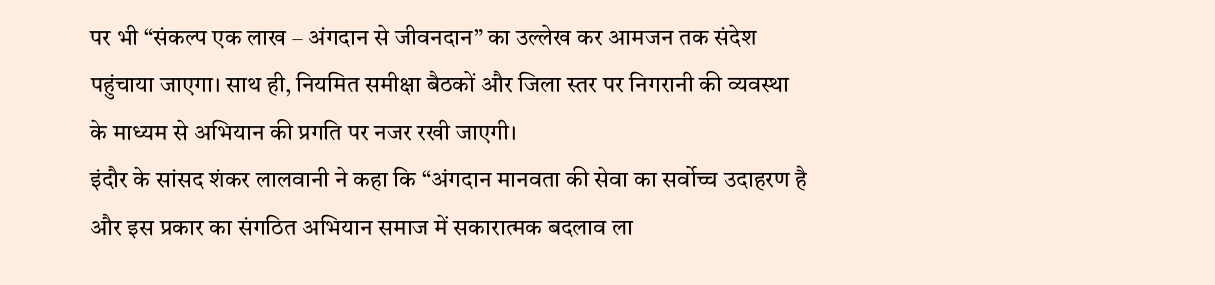पर भी “संकल्प एक लाख – अंगदान से जीवनदान” का उल्लेख कर आमजन तक संदेश पहुंचाया जाएगा। साथ ही, नियमित समीक्षा बैठकों और जिला स्तर पर निगरानी की व्यवस्था के माध्यम से अभियान की प्रगति पर नजर रखी जाएगी।
इंदौर के सांसद शंकर लालवानी ने कहा कि “अंगदान मानवता की सेवा का सर्वोच्च उदाहरण है और इस प्रकार का संगठित अभियान समाज में सकारात्मक बदलाव ला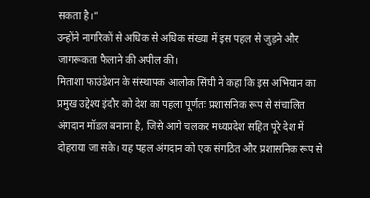सकता है।”
उन्होंने नागरिकों से अधिक से अधिक संख्या में इस पहल से जुड़ने और जागरूकता फैलाने की अपील की।
मिताशा फाउंडेशन के संस्थापक आलोक सिंघी ने कहा कि इस अभियान का प्रमुख उद्देश्य इंदौर को देश का पहला पूर्णतः प्रशासनिक रूप से संचालित अंगदान मॉडल बनाना है, जिसे आगे चलकर मध्यप्रदेश सहित पूरे देश में दोहराया जा सके। यह पहल अंगदान को एक संगठित और प्रशासनिक रूप से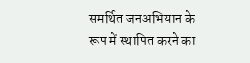समर्थित जनअभियान के रूप में स्थापित करने का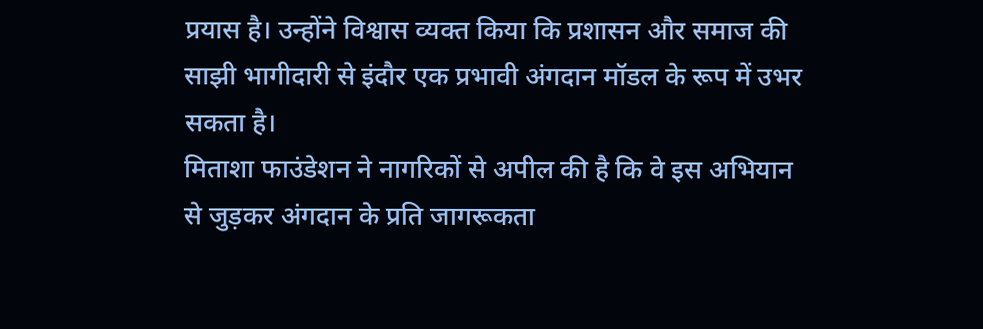प्रयास है। उन्होंने विश्वास व्यक्त किया कि प्रशासन और समाज की साझी भागीदारी से इंदौर एक प्रभावी अंगदान मॉडल के रूप में उभर सकता है।
मिताशा फाउंडेशन ने नागरिकों से अपील की है कि वे इस अभियान से जुड़कर अंगदान के प्रति जागरूकता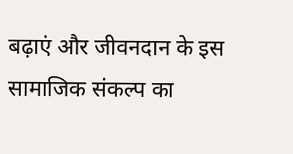बढ़ाएं और जीवनदान के इस सामाजिक संकल्प का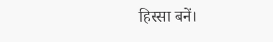हिस्सा बनें।